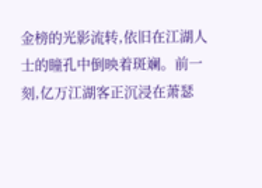金榜的光影流转,依旧在江湖人士的瞳孔中倒映着斑斓。前一刻,亿万江湖客正沉浸在萧瑟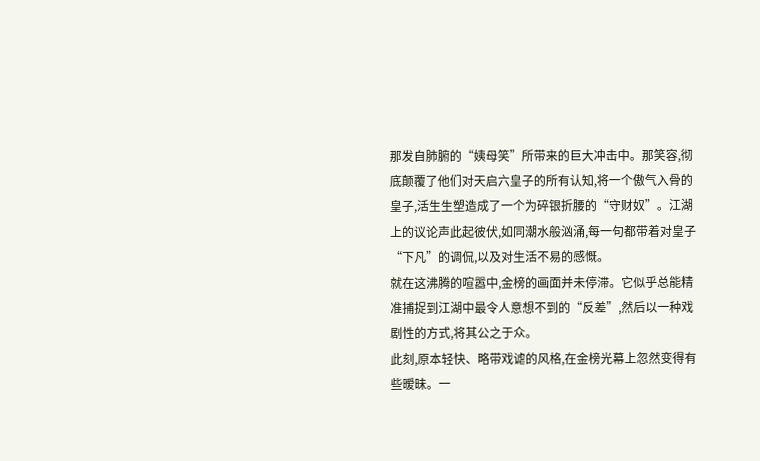那发自肺腑的“姨母笑”所带来的巨大冲击中。那笑容,彻底颠覆了他们对天启六皇子的所有认知,将一个傲气入骨的皇子,活生生塑造成了一个为碎银折腰的“守财奴”。江湖上的议论声此起彼伏,如同潮水般汹涌,每一句都带着对皇子“下凡”的调侃,以及对生活不易的感慨。
就在这沸腾的喧嚣中,金榜的画面并未停滞。它似乎总能精准捕捉到江湖中最令人意想不到的“反差”,然后以一种戏剧性的方式,将其公之于众。
此刻,原本轻快、略带戏谑的风格,在金榜光幕上忽然变得有些暧昧。一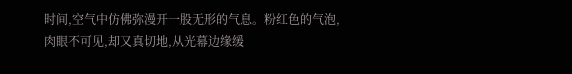时间,空气中仿佛弥漫开一股无形的气息。粉红色的气泡,肉眼不可见,却又真切地,从光幕边缘缓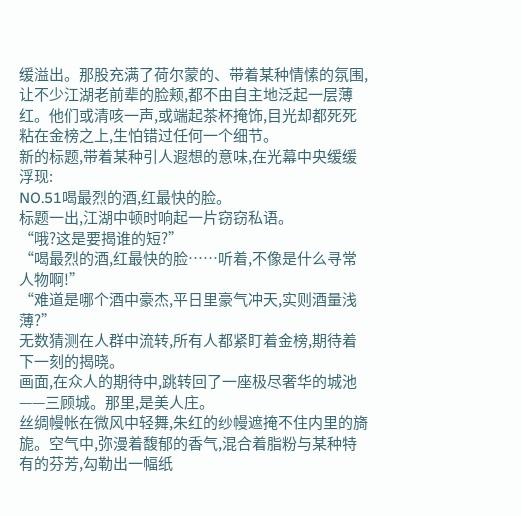缓溢出。那股充满了荷尔蒙的、带着某种情愫的氛围,让不少江湖老前辈的脸颊,都不由自主地泛起一层薄红。他们或清咳一声,或端起茶杯掩饰,目光却都死死粘在金榜之上,生怕错过任何一个细节。
新的标题,带着某种引人遐想的意味,在光幕中央缓缓浮现:
NO.51喝最烈的酒,红最快的脸。
标题一出,江湖中顿时响起一片窃窃私语。
“哦?这是要揭谁的短?”
“喝最烈的酒,红最快的脸……听着,不像是什么寻常人物啊!”
“难道是哪个酒中豪杰,平日里豪气冲天,实则酒量浅薄?”
无数猜测在人群中流转,所有人都紧盯着金榜,期待着下一刻的揭晓。
画面,在众人的期待中,跳转回了一座极尽奢华的城池——三顾城。那里,是美人庄。
丝绸幔帐在微风中轻舞,朱红的纱幔遮掩不住内里的旖旎。空气中,弥漫着馥郁的香气,混合着脂粉与某种特有的芬芳,勾勒出一幅纸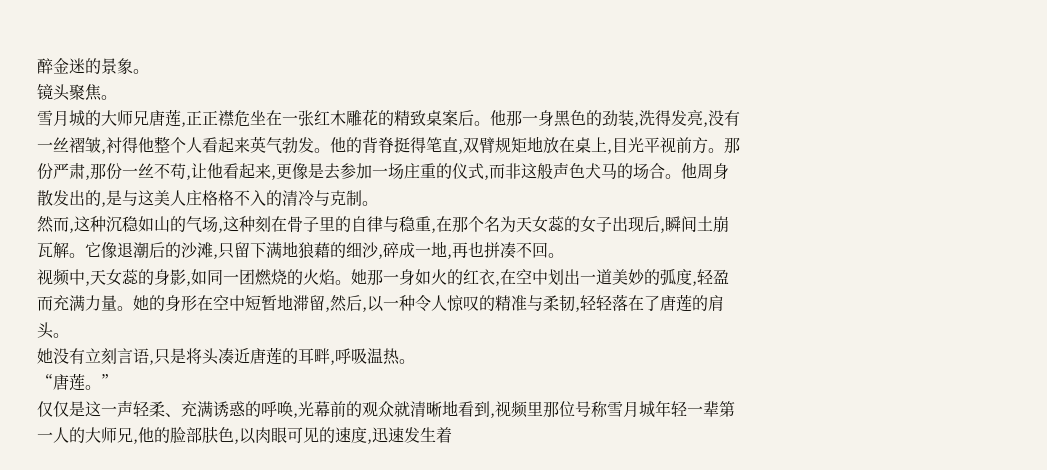醉金迷的景象。
镜头聚焦。
雪月城的大师兄唐莲,正正襟危坐在一张红木雕花的精致桌案后。他那一身黑色的劲装,洗得发亮,没有一丝褶皱,衬得他整个人看起来英气勃发。他的背脊挺得笔直,双臂规矩地放在桌上,目光平视前方。那份严肃,那份一丝不苟,让他看起来,更像是去参加一场庄重的仪式,而非这般声色犬马的场合。他周身散发出的,是与这美人庄格格不入的清冷与克制。
然而,这种沉稳如山的气场,这种刻在骨子里的自律与稳重,在那个名为天女蕊的女子出现后,瞬间土崩瓦解。它像退潮后的沙滩,只留下满地狼藉的细沙,碎成一地,再也拼凑不回。
视频中,天女蕊的身影,如同一团燃烧的火焰。她那一身如火的红衣,在空中划出一道美妙的弧度,轻盈而充满力量。她的身形在空中短暂地滞留,然后,以一种令人惊叹的精准与柔韧,轻轻落在了唐莲的肩头。
她没有立刻言语,只是将头凑近唐莲的耳畔,呼吸温热。
“唐莲。”
仅仅是这一声轻柔、充满诱惑的呼唤,光幕前的观众就清晰地看到,视频里那位号称雪月城年轻一辈第一人的大师兄,他的脸部肤色,以肉眼可见的速度,迅速发生着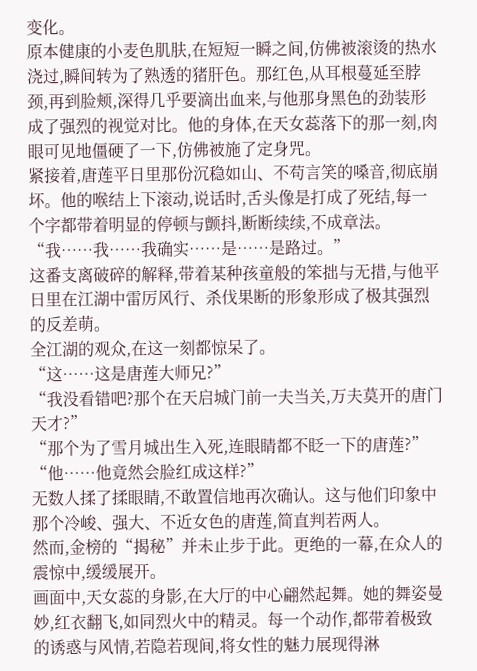变化。
原本健康的小麦色肌肤,在短短一瞬之间,仿佛被滚烫的热水浇过,瞬间转为了熟透的猪肝色。那红色,从耳根蔓延至脖颈,再到脸颊,深得几乎要滴出血来,与他那身黑色的劲装形成了强烈的视觉对比。他的身体,在天女蕊落下的那一刻,肉眼可见地僵硬了一下,仿佛被施了定身咒。
紧接着,唐莲平日里那份沉稳如山、不苟言笑的嗓音,彻底崩坏。他的喉结上下滚动,说话时,舌头像是打成了死结,每一个字都带着明显的停顿与颤抖,断断续续,不成章法。
“我……我……我确实……是……是路过。”
这番支离破碎的解释,带着某种孩童般的笨拙与无措,与他平日里在江湖中雷厉风行、杀伐果断的形象形成了极其强烈的反差萌。
全江湖的观众,在这一刻都惊呆了。
“这……这是唐莲大师兄?”
“我没看错吧?那个在天启城门前一夫当关,万夫莫开的唐门天才?”
“那个为了雪月城出生入死,连眼睛都不眨一下的唐莲?”
“他……他竟然会脸红成这样?”
无数人揉了揉眼睛,不敢置信地再次确认。这与他们印象中那个冷峻、强大、不近女色的唐莲,简直判若两人。
然而,金榜的“揭秘”并未止步于此。更绝的一幕,在众人的震惊中,缓缓展开。
画面中,天女蕊的身影,在大厅的中心翩然起舞。她的舞姿曼妙,红衣翻飞,如同烈火中的精灵。每一个动作,都带着极致的诱惑与风情,若隐若现间,将女性的魅力展现得淋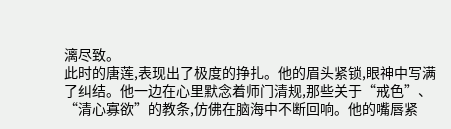漓尽致。
此时的唐莲,表现出了极度的挣扎。他的眉头紧锁,眼神中写满了纠结。他一边在心里默念着师门清规,那些关于“戒色”、“清心寡欲”的教条,仿佛在脑海中不断回响。他的嘴唇紧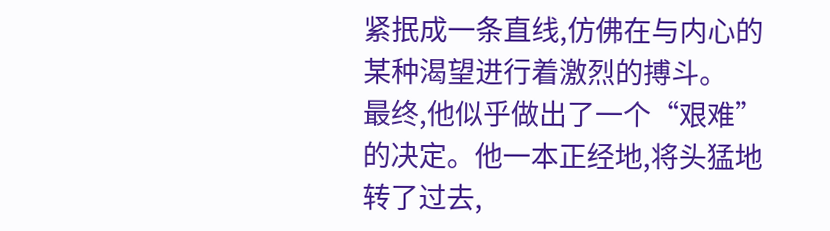紧抿成一条直线,仿佛在与内心的某种渴望进行着激烈的搏斗。
最终,他似乎做出了一个“艰难”的决定。他一本正经地,将头猛地转了过去,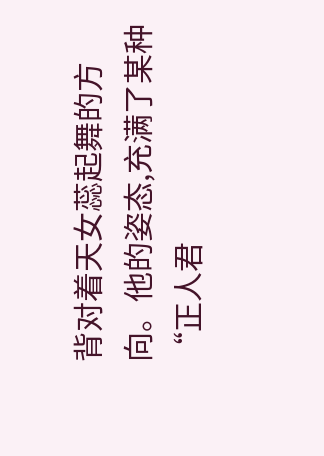背对着天女蕊起舞的方向。他的姿态,充满了某种“正人君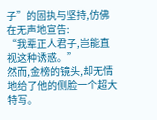子”的固执与坚持,仿佛在无声地宣告:
“我辈正人君子,岂能直视这种诱惑。”
然而,金榜的镜头,却无情地给了他的侧脸一个超大特写。